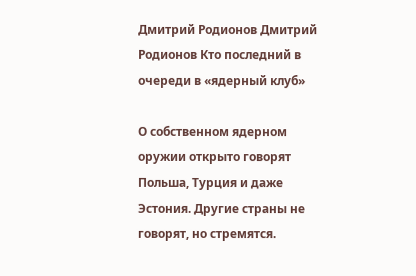Дмитрий Родионов Дмитрий Родионов Кто последний в очереди в «ядерный клуб»

О собственном ядерном оружии открыто говорят Польша, Турция и даже Эстония. Другие страны не говорят, но стремятся.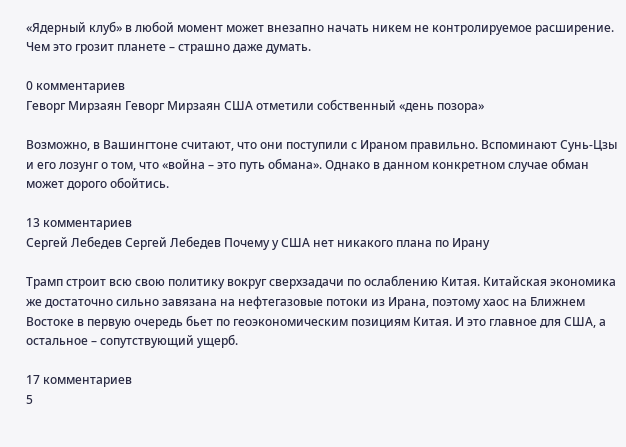«Ядерный клуб» в любой момент может внезапно начать никем не контролируемое расширение. Чем это грозит планете – страшно даже думать.

0 комментариев
Геворг Мирзаян Геворг Мирзаян США отметили собственный «день позора»

Возможно, в Вашингтоне считают, что они поступили с Ираном правильно. Вспоминают Сунь-Цзы и его лозунг о том, что «война – это путь обмана». Однако в данном конкретном случае обман может дорого обойтись.

13 комментариев
Сергей Лебедев Сергей Лебедев Почему у США нет никакого плана по Ирану

Трамп строит всю свою политику вокруг сверхзадачи по ослаблению Китая. Китайская экономика же достаточно сильно завязана на нефтегазовые потоки из Ирана, поэтому хаос на Ближнем Востоке в первую очередь бьет по геоэкономическим позициям Китая. И это главное для США, а остальное – сопутствующий ущерб.

17 комментариев
5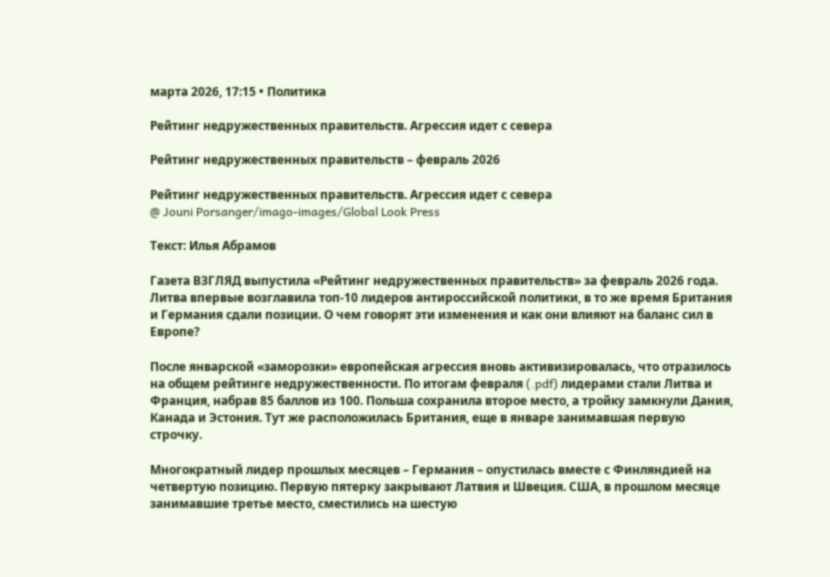марта 2026, 17:15 • Политика

Рейтинг недружественных правительств. Агрессия идет с севера

Рейтинг недружественных правительств – февраль 2026

Рейтинг недружественных правительств. Агрессия идет с севера
@ Jouni Porsanger/imago-images/Global Look Press

Tекст: Илья Абрамов

Газета ВЗГЛЯД выпустила «Рейтинг недружественных правительств» за февраль 2026 года. Литва впервые возглавила топ-10 лидеров антироссийской политики, в то же время Британия и Германия сдали позиции. О чем говорят эти изменения и как они влияют на баланс сил в Европе?

После январской «заморозки» европейская агрессия вновь активизировалась, что отразилось на общем рейтинге недружественности. По итогам февраля (.pdf) лидерами стали Литва и Франция, набрав 85 баллов из 100. Польша сохранила второе место, а тройку замкнули Дания, Канада и Эстония. Тут же расположилась Британия, еще в январе занимавшая первую строчку.

Многократный лидер прошлых месяцев – Германия – опустилась вместе с Финляндией на четвертую позицию. Первую пятерку закрывают Латвия и Швеция. США, в прошлом месяце занимавшие третье место, сместились на шестую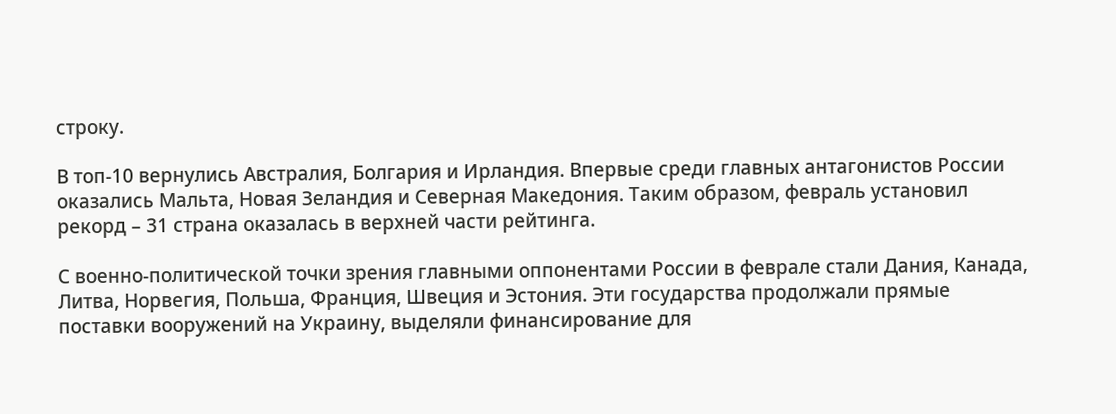строку.

В топ-10 вернулись Австралия, Болгария и Ирландия. Впервые среди главных антагонистов России оказались Мальта, Новая Зеландия и Северная Македония. Таким образом, февраль установил рекорд – 31 страна оказалась в верхней части рейтинга.

С военно-политической точки зрения главными оппонентами России в феврале стали Дания, Канада, Литва, Норвегия, Польша, Франция, Швеция и Эстония. Эти государства продолжали прямые поставки вооружений на Украину, выделяли финансирование для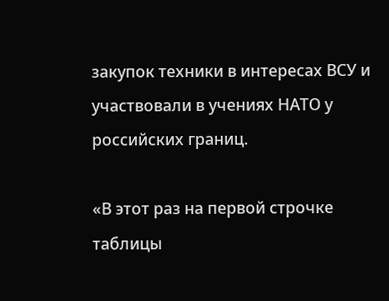закупок техники в интересах ВСУ и участвовали в учениях НАТО у российских границ.

«В этот раз на первой строчке таблицы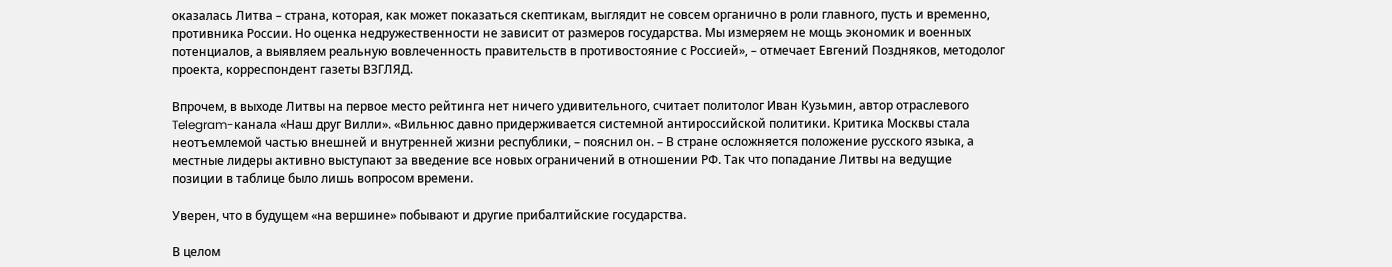оказалась Литва – страна, которая, как может показаться скептикам, выглядит не совсем органично в роли главного, пусть и временно, противника России. Но оценка недружественности не зависит от размеров государства. Мы измеряем не мощь экономик и военных потенциалов, а выявляем реальную вовлеченность правительств в противостояние с Россией», – отмечает Евгений Поздняков, методолог проекта, корреспондент газеты ВЗГЛЯД.

Впрочем, в выходе Литвы на первое место рейтинга нет ничего удивительного, считает политолог Иван Кузьмин, автор отраслевого Telegram-канала «Наш друг Вилли». «Вильнюс давно придерживается системной антироссийской политики. Критика Москвы стала неотъемлемой частью внешней и внутренней жизни республики, – пояснил он. – В стране осложняется положение русского языка, а местные лидеры активно выступают за введение все новых ограничений в отношении РФ. Так что попадание Литвы на ведущие позиции в таблице было лишь вопросом времени.

Уверен, что в будущем «на вершине» побывают и другие прибалтийские государства.

В целом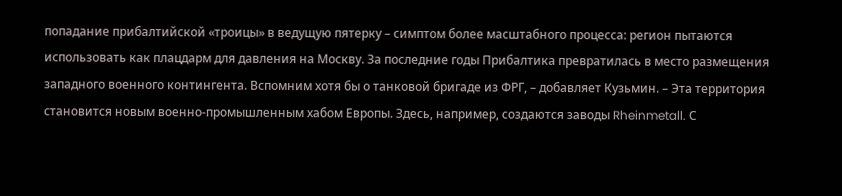попадание прибалтийской «троицы» в ведущую пятерку – симптом более масштабного процесса: регион пытаются использовать как плацдарм для давления на Москву. За последние годы Прибалтика превратилась в место размещения западного военного контингента. Вспомним хотя бы о танковой бригаде из ФРГ, – добавляет Кузьмин. – Эта территория становится новым военно-промышленным хабом Европы. Здесь, например, создаются заводы Rheinmetall. С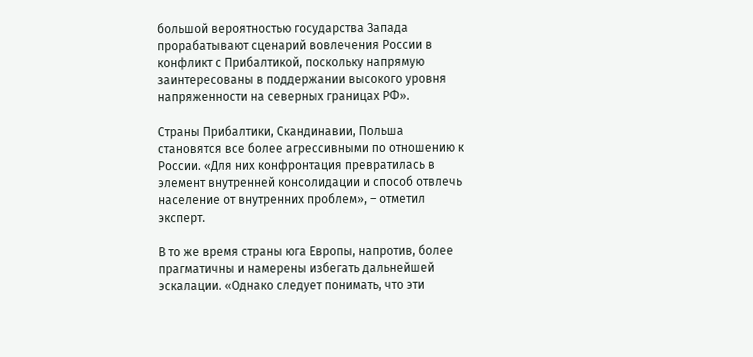большой вероятностью государства Запада прорабатывают сценарий вовлечения России в конфликт с Прибалтикой, поскольку напрямую заинтересованы в поддержании высокого уровня напряженности на северных границах РФ».

Страны Прибалтики, Скандинавии, Польша становятся все более агрессивными по отношению к России. «Для них конфронтация превратилась в элемент внутренней консолидации и способ отвлечь население от внутренних проблем», – отметил эксперт.

В то же время страны юга Европы, напротив, более прагматичны и намерены избегать дальнейшей эскалации. «Однако следует понимать, что эти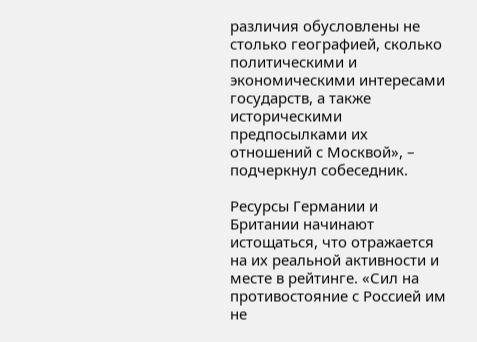различия обусловлены не столько географией, сколько политическими и экономическими интересами государств, а также историческими предпосылками их отношений с Москвой», – подчеркнул собеседник.

Ресурсы Германии и Британии начинают истощаться, что отражается на их реальной активности и месте в рейтинге. «Сил на противостояние с Россией им не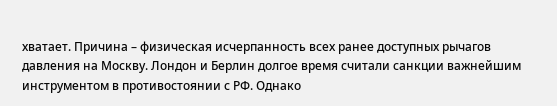хватает. Причина – физическая исчерпанность всех ранее доступных рычагов давления на Москву. Лондон и Берлин долгое время считали санкции важнейшим инструментом в противостоянии с РФ. Однако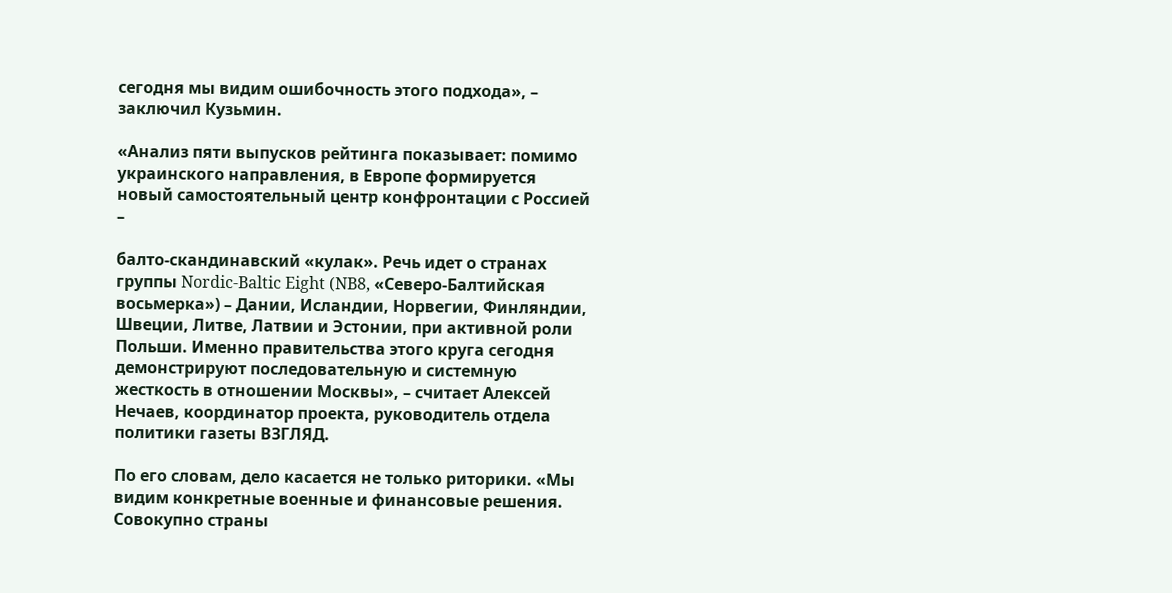сегодня мы видим ошибочность этого подхода», – заключил Кузьмин.

«Анализ пяти выпусков рейтинга показывает: помимо украинского направления, в Европе формируется новый самостоятельный центр конфронтации с Россией –

балто-скандинавский «кулак». Речь идет о странах группы Nordic-Baltic Eight (NB8, «Северо-Балтийская восьмерка») – Дании, Исландии, Норвегии, Финляндии, Швеции, Литве, Латвии и Эстонии, при активной роли Польши. Именно правительства этого круга сегодня демонстрируют последовательную и системную жесткость в отношении Москвы», – считает Алексей Нечаев, координатор проекта, руководитель отдела политики газеты ВЗГЛЯД.

По его словам, дело касается не только риторики. «Мы видим конкретные военные и финансовые решения. Совокупно страны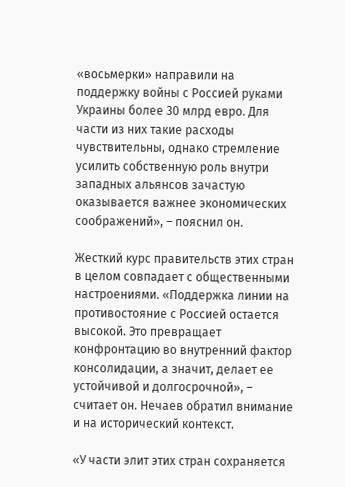«восьмерки» направили на поддержку войны с Россией руками Украины более 30 млрд евро. Для части из них такие расходы чувствительны, однако стремление усилить собственную роль внутри западных альянсов зачастую оказывается важнее экономических соображений», – пояснил он.

Жесткий курс правительств этих стран в целом совпадает с общественными настроениями. «Поддержка линии на противостояние с Россией остается высокой. Это превращает конфронтацию во внутренний фактор консолидации, а значит, делает ее устойчивой и долгосрочной», – считает он. Нечаев обратил внимание и на исторический контекст.

«У части элит этих стран сохраняется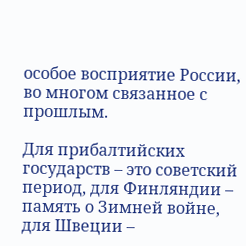особое восприятие России, во многом связанное с прошлым.

Для прибалтийских государств – это советский период, для Финляндии – память о Зимней войне, для Швеции –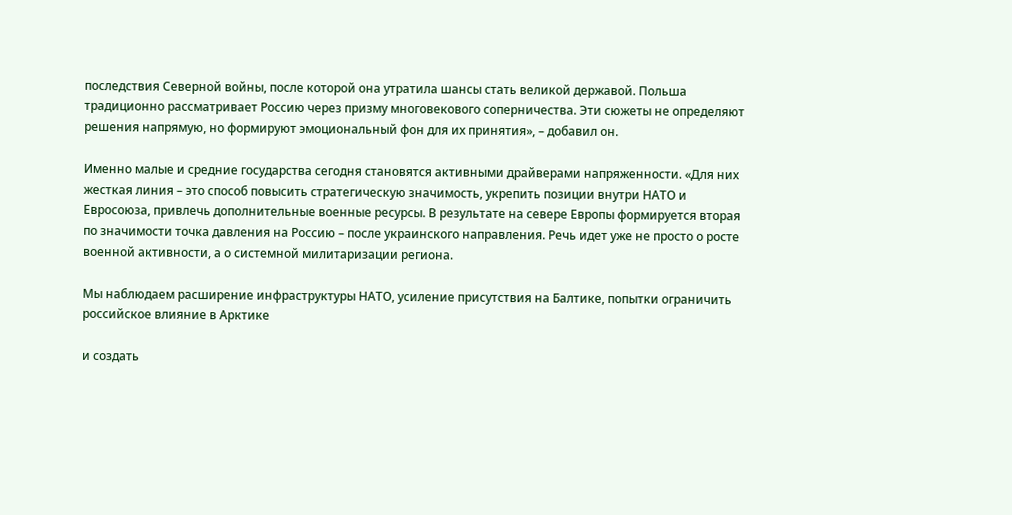последствия Северной войны, после которой она утратила шансы стать великой державой. Польша традиционно рассматривает Россию через призму многовекового соперничества. Эти сюжеты не определяют решения напрямую, но формируют эмоциональный фон для их принятия», – добавил он.

Именно малые и средние государства сегодня становятся активными драйверами напряженности. «Для них жесткая линия – это способ повысить стратегическую значимость, укрепить позиции внутри НАТО и Евросоюза, привлечь дополнительные военные ресурсы. В результате на севере Европы формируется вторая по значимости точка давления на Россию – после украинского направления. Речь идет уже не просто о росте военной активности, а о системной милитаризации региона.

Мы наблюдаем расширение инфраструктуры НАТО, усиление присутствия на Балтике, попытки ограничить российское влияние в Арктике

и создать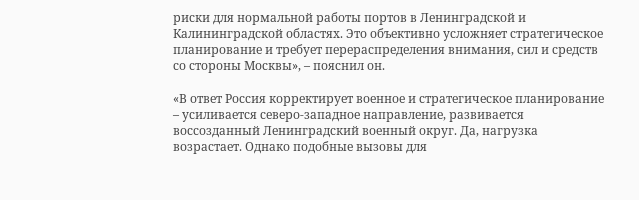риски для нормальной работы портов в Ленинградской и Калининградской областях. Это объективно усложняет стратегическое планирование и требует перераспределения внимания, сил и средств со стороны Москвы», – пояснил он.

«В ответ Россия корректирует военное и стратегическое планирование – усиливается северо-западное направление, развивается воссозданный Ленинградский военный округ. Да, нагрузка возрастает. Однако подобные вызовы для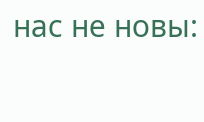нас не новы: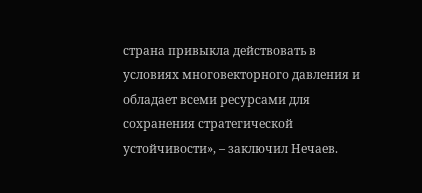страна привыкла действовать в условиях многовекторного давления и обладает всеми ресурсами для сохранения стратегической устойчивости», – заключил Нечаев.